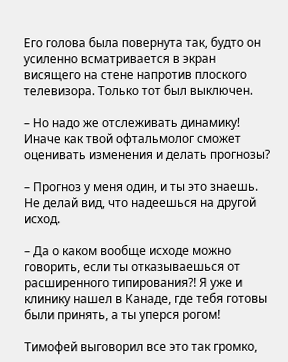Его голова была повернута так, будто он усиленно всматривается в экран висящего на стене напротив плоского телевизора. Только тот был выключен.

– Но надо же отслеживать динамику! Иначе как твой офтальмолог сможет оценивать изменения и делать прогнозы?

– Прогноз у меня один, и ты это знаешь. Не делай вид, что надеешься на другой исход.

– Да о каком вообще исходе можно говорить, если ты отказываешься от расширенного типирования?! Я уже и клинику нашел в Канаде, где тебя готовы были принять, а ты уперся рогом!

Тимофей выговорил все это так громко,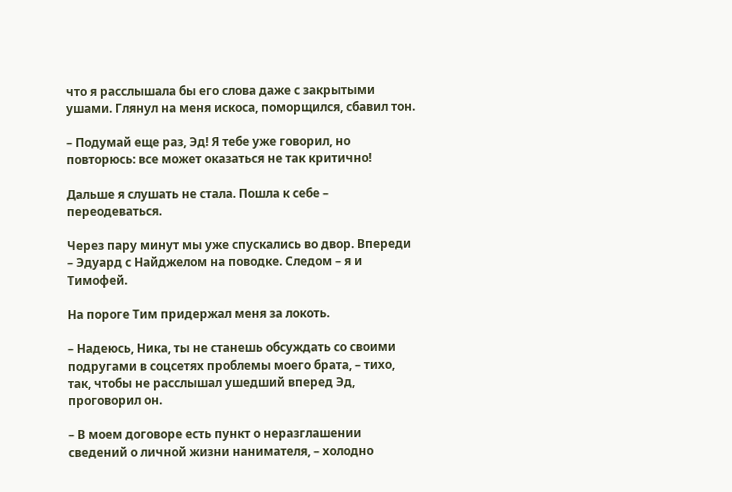что я расслышала бы его слова даже с закрытыми ушами. Глянул на меня искоса, поморщился, сбавил тон.

– Подумай еще раз, Эд! Я тебе уже говорил, но повторюсь: все может оказаться не так критично!

Дальше я слушать не стала. Пошла к себе – переодеваться.

Через пару минут мы уже спускались во двор. Впереди – Эдуард с Найджелом на поводке. Следом – я и Тимофей.

На пороге Тим придержал меня за локоть.

– Надеюсь, Ника, ты не станешь обсуждать со своими подругами в соцсетях проблемы моего брата, – тихо, так, чтобы не расслышал ушедший вперед Эд, проговорил он.

– В моем договоре есть пункт о неразглашении сведений о личной жизни нанимателя, – холодно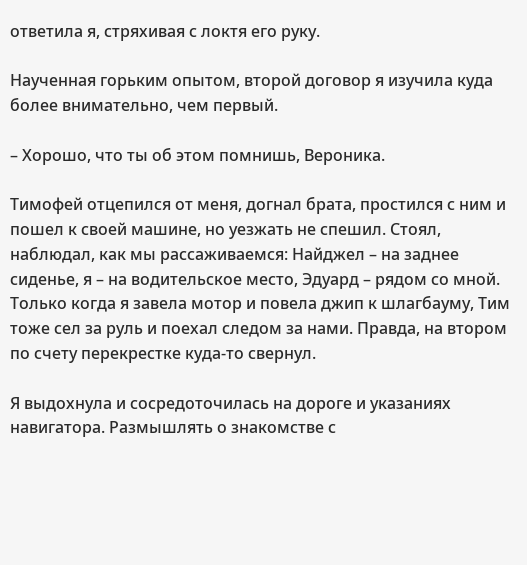ответила я, стряхивая с локтя его руку.

Наученная горьким опытом, второй договор я изучила куда более внимательно, чем первый.

– Хорошо, что ты об этом помнишь, Вероника.

Тимофей отцепился от меня, догнал брата, простился с ним и пошел к своей машине, но уезжать не спешил. Стоял, наблюдал, как мы рассаживаемся: Найджел – на заднее сиденье, я – на водительское место, Эдуард – рядом со мной. Только когда я завела мотор и повела джип к шлагбауму, Тим тоже сел за руль и поехал следом за нами. Правда, на втором по счету перекрестке куда-то свернул.

Я выдохнула и сосредоточилась на дороге и указаниях навигатора. Размышлять о знакомстве с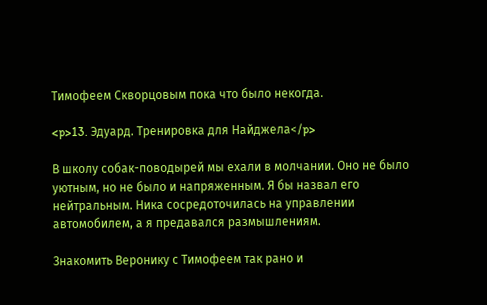Тимофеем Скворцовым пока что было некогда.

<p>13. Эдуард. Тренировка для Найджела</p>

В школу собак-поводырей мы ехали в молчании. Оно не было уютным, но не было и напряженным. Я бы назвал его нейтральным. Ника сосредоточилась на управлении автомобилем, а я предавался размышлениям.

Знакомить Веронику с Тимофеем так рано и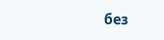без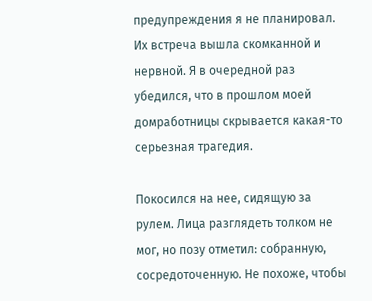предупреждения я не планировал. Их встреча вышла скомканной и нервной. Я в очередной раз убедился, что в прошлом моей домработницы скрывается какая-то серьезная трагедия.

Покосился на нее, сидящую за рулем. Лица разглядеть толком не мог, но позу отметил: собранную, сосредоточенную. Не похоже, чтобы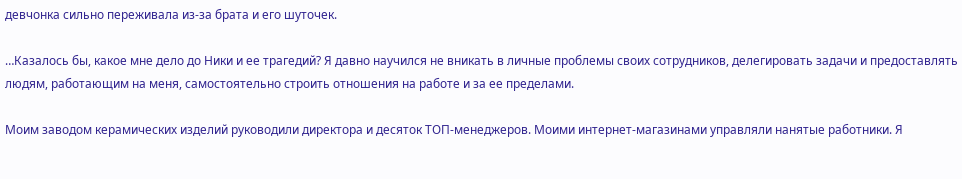девчонка сильно переживала из-за брата и его шуточек.

…Казалось бы, какое мне дело до Ники и ее трагедий? Я давно научился не вникать в личные проблемы своих сотрудников, делегировать задачи и предоставлять людям, работающим на меня, самостоятельно строить отношения на работе и за ее пределами.

Моим заводом керамических изделий руководили директора и десяток ТОП-менеджеров. Моими интернет-магазинами управляли нанятые работники. Я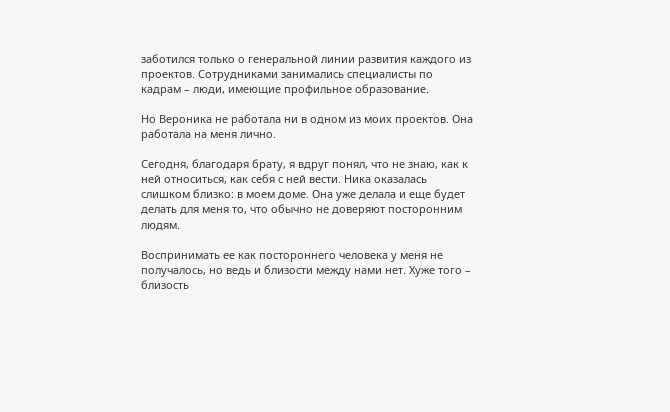заботился только о генеральной линии развития каждого из проектов. Сотрудниками занимались специалисты по кадрам – люди, имеющие профильное образование.

Но Вероника не работала ни в одном из моих проектов. Она работала на меня лично.

Сегодня, благодаря брату, я вдруг понял, что не знаю, как к ней относиться, как себя с ней вести. Ника оказалась слишком близко: в моем доме. Она уже делала и еще будет делать для меня то, что обычно не доверяют посторонним людям.

Воспринимать ее как постороннего человека у меня не получалось, но ведь и близости между нами нет. Хуже того – близость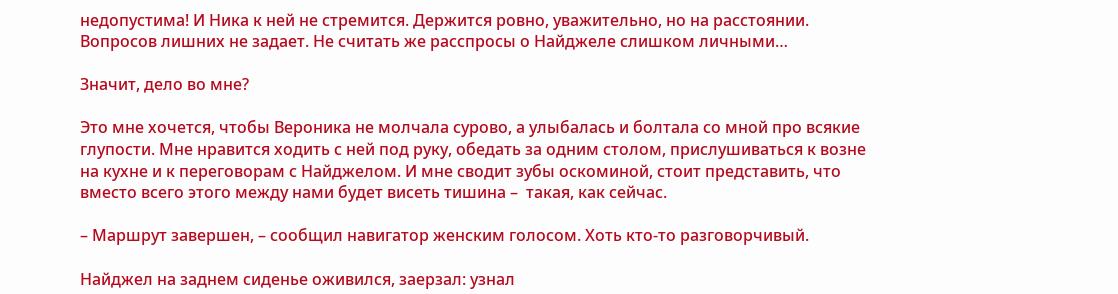недопустима! И Ника к ней не стремится. Держится ровно, уважительно, но на расстоянии. Вопросов лишних не задает. Не считать же расспросы о Найджеле слишком личными…

Значит, дело во мне?

Это мне хочется, чтобы Вероника не молчала сурово, а улыбалась и болтала со мной про всякие глупости. Мне нравится ходить с ней под руку, обедать за одним столом, прислушиваться к возне на кухне и к переговорам с Найджелом. И мне сводит зубы оскоминой, стоит представить, что вместо всего этого между нами будет висеть тишина –  такая, как сейчас.

– Маршрут завершен, – сообщил навигатор женским голосом. Хоть кто-то разговорчивый.

Найджел на заднем сиденье оживился, заерзал: узнал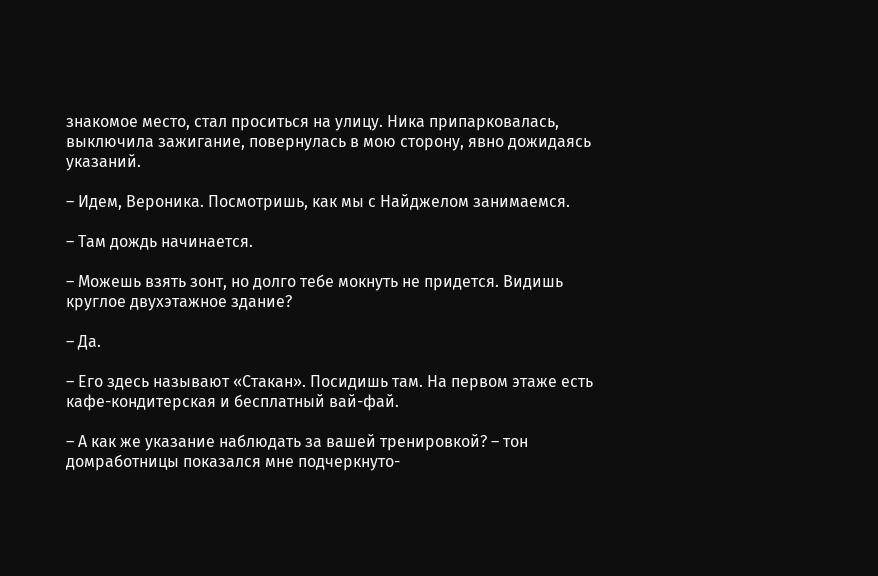знакомое место, стал проситься на улицу. Ника припарковалась, выключила зажигание, повернулась в мою сторону, явно дожидаясь указаний.

– Идем, Вероника. Посмотришь, как мы с Найджелом занимаемся.

– Там дождь начинается.

– Можешь взять зонт, но долго тебе мокнуть не придется. Видишь круглое двухэтажное здание?

– Да.

– Его здесь называют «Стакан». Посидишь там. На первом этаже есть кафе-кондитерская и бесплатный вай-фай.

– А как же указание наблюдать за вашей тренировкой? – тон домработницы показался мне подчеркнуто-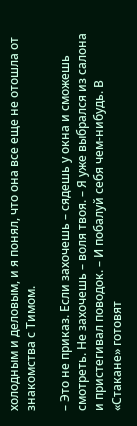холодным и деловым, и я понял, что она все еще не отошла от знакомства с Тимом.

– Это не приказ. Если захочешь – сядешь у окна и сможешь смотреть. Не захочешь – воля твоя. – Я уже выбрался из салона и пристегивал поводок. – И побалуй себя чем-нибудь. В «Стакане» готовят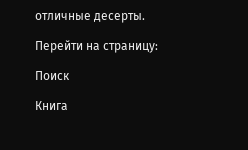отличные десерты.

Перейти на страницу:

Поиск

Книга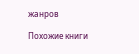жанров

Похожие книги